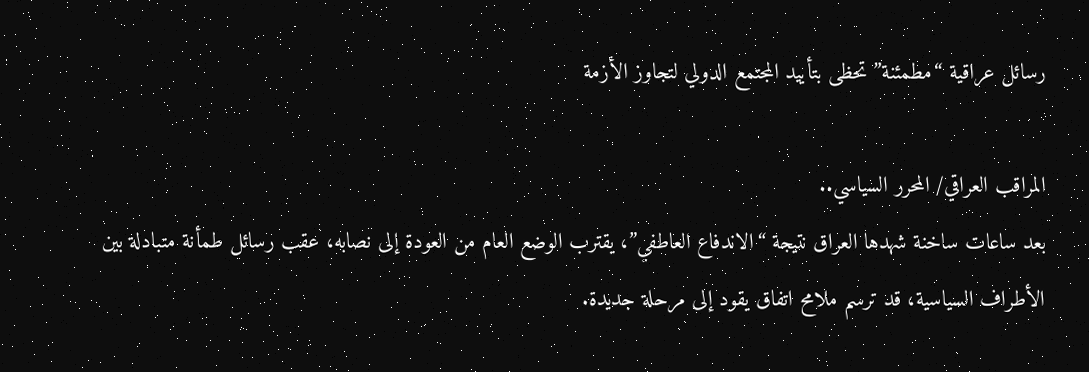رسائل عراقية “مطمئنة” تحظى بتأييد المجتمع الدولي لتجاوز الأزمة

المراقب العراقي/ المحرر السياسي..
بعد ساعات ساخنة شهدها العراق نتيجة “الاندفاع العاطفي”، يقترب الوضع العام من العودة إلى نصابه، عقب رسائل طمأنة متبادلة بين الأطراف السياسية، قد ترسم ملامح اتفاق يقود إلى مرحلة جديدة.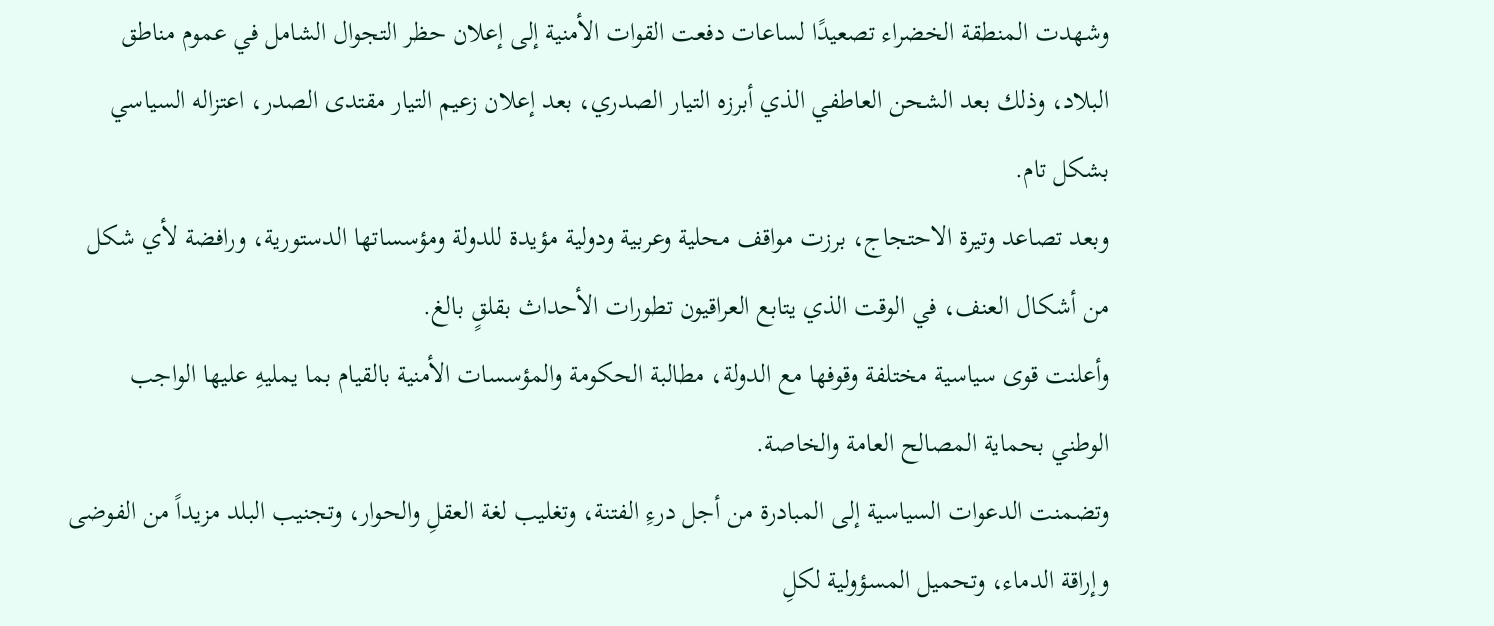وشهدت المنطقة الخضراء تصعيدًا لساعات دفعت القوات الأمنية إلى إعلان حظر التجوال الشامل في عموم مناطق البلاد، وذلك بعد الشحن العاطفي الذي أبرزه التيار الصدري، بعد إعلان زعيم التيار مقتدى الصدر، اعتزاله السياسي بشكل تام.
وبعد تصاعد وتيرة الاحتجاج، برزت مواقف محلية وعربية ودولية مؤيدة للدولة ومؤسساتها الدستورية، ورافضة لأي شكل من أشكال العنف، في الوقت الذي يتابع العراقيون تطورات الأحداث بقلقٍ بالغ.
وأعلنت قوى سياسية مختلفة وقوفها مع الدولة، مطالبة الحكومة والمؤسسات الأمنية بالقيام بما يمليهِ عليها الواجب الوطني بحماية المصالح العامة والخاصة.
وتضمنت الدعوات السياسية إلى المبادرة من أجل درءِ الفتنة، وتغليب لغة العقلِ والحوار، وتجنيب البلد مزيداً من الفوضى وإراقة الدماء، وتحميل المسؤولية لكلِ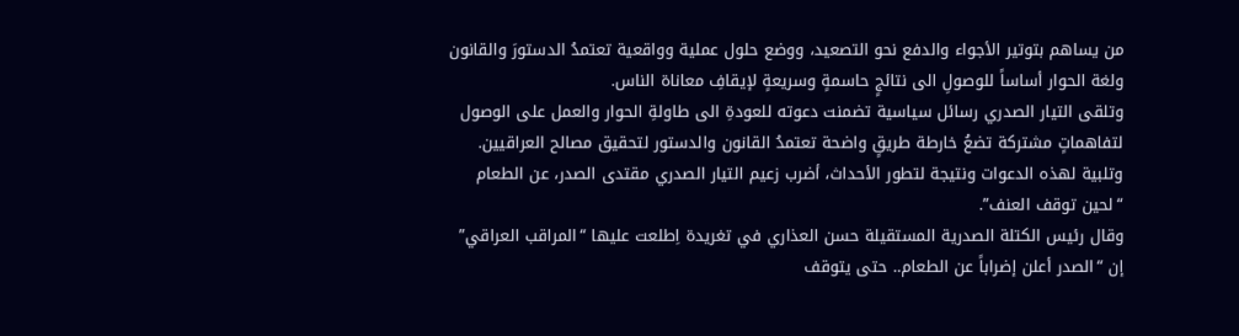من يساهم بتوتير الأجواء والدفع نحو التصعيد، ووضع حلول عملية وواقعية تعتمدُ الدستورَ والقانون ولغة الحوار أساساً للوصولِ الى نتائجٍ حاسمةٍ وسريعةٍ لإيقافِ معاناة الناس.
وتلقى التيار الصدري رسائل سياسية تضمنت دعوته للعودةِ الى طاولةِ الحوار والعمل على الوصول لتفاهماتٍ مشتركة تضعُ خارطة طريقٍ واضحة تعتمدُ القانون والدستور لتحقيق مصالح العراقيين.
وتلبية لهذه الدعوات ونتيجة لتطور الأحداث، أضرب زعيم التيار الصدري مقتدى الصدر، عن الطعام “لحين توقف العنف”.
وقال رئيس الكتلة الصدرية المستقيلة حسن العذاري في تغريدة اِطلعت عليها “المراقب العراقي” إن “الصدر أعلن إضراباً عن الطعام.. حتى يتوقف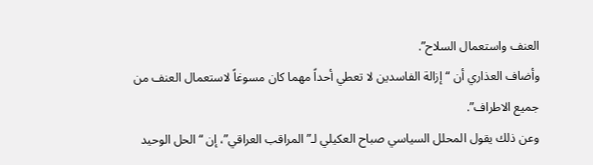العنف واستعمال السلاح”.
وأضاف العذاري أن “إزالة الفاسدين لا تعطي أحداً مهما كان مسوغاً لاستعمال العنف من جميع الاطراف”.
وعن ذلك يقول المحلل السياسي صباح العكيلي لـ”المراقب العراقي”، إن “الحل الوحيد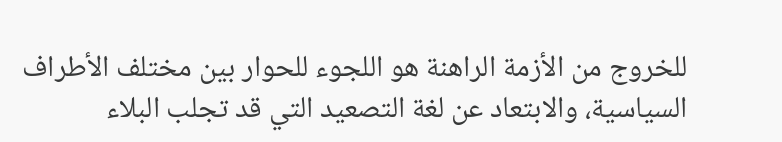للخروج من الأزمة الراهنة هو اللجوء للحوار بين مختلف الأطراف السياسية، والابتعاد عن لغة التصعيد التي قد تجلب البلاء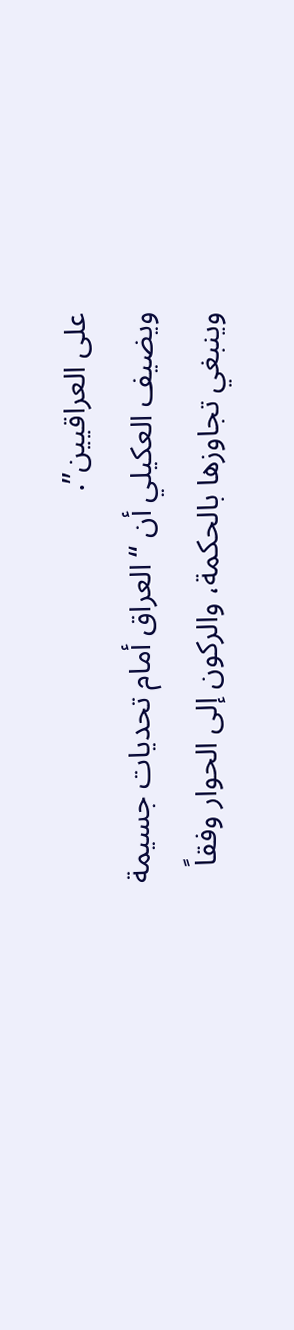على العراقيين”.
ويضيف العكيلي أن “العراق أمام تحديات جسيمة وينبغي تجاوزها بالحكمة، والركون إلى الحوار وفقاً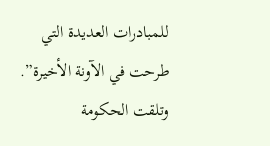للمبادرات العديدة التي طرحت في الآونة الأخيرة”.
وتلقت الحكومة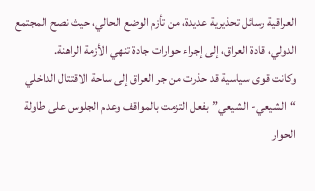العراقية رسائل تحذيرية عديدة، من تأزم الوضع الحالي، حيث نصح المجتمع الدولي، قادة العراق، إلى إجراء حوارات جادة تنهي الأزمة الراهنة.
وكانت قوى سياسية قد حذرت من جر العراق إلى ساحة الاقتتال الداخلي “الشيعي- الشيعي” بفعل التزمت بالمواقف وعدم الجلوس على طاولة الحوار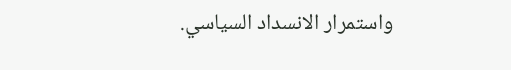واستمرار الانسداد السياسي.